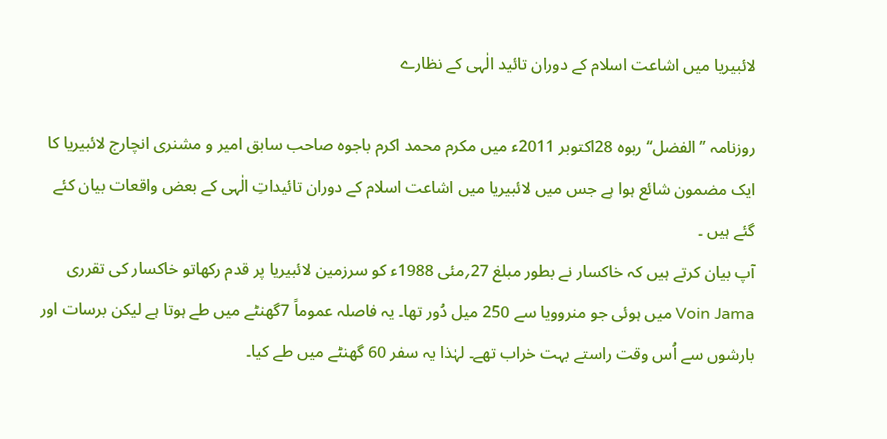لائبیریا میں اشاعت اسلام کے دوران تائید الٰہی کے نظارے

روزنامہ ’’الفضل‘‘ ربوہ 28اکتوبر 2011ء میں مکرم محمد اکرم باجوہ صاحب سابق امیر و مشنری انچارج لائبیریا کا ایک مضمون شائع ہوا ہے جس میں لائبیریا میں اشاعت اسلام کے دوران تائیداتِ الٰہی کے بعض واقعات بیان کئے گئے ہیں ۔
آپ بیان کرتے ہیں کہ خاکسار نے بطور مبلغ 27؍مئی 1988ء کو سرزمین لائبیریا پر قدم رکھاتو خاکسار کی تقرری Voin Jama میں ہوئی جو منروویا سے 250 میل دُور تھا۔ یہ فاصلہ عموماً 7گھنٹے میں طے ہوتا ہے لیکن برسات اور بارشوں سے اُس وقت راستے بہت خراب تھے۔ لہٰذا یہ سفر 60 گھنٹے میں طے کیا۔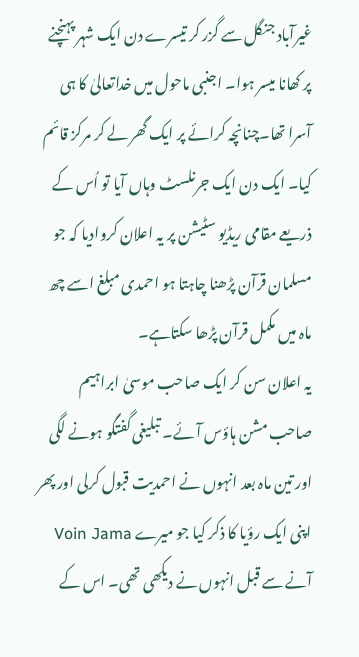غیرآباد جنگل سے گزر کر تیسرے دن ایک شہر پہنچنے پر کھانا میسر ہوا۔ اجنبی ماحول میں خداتعالیٰ کا ہی آسرا تھا۔چنانچہ کرائے پر ایک گھر لے کر مرکز قائم کیا۔ ایک دن ایک جرنلسٹ وہاں آیا تو اُس کے ذریعے مقامی ریڈیو سٹیشن پر یہ اعلان کروادیا کہ جو مسلمان قرآن پڑھنا چاہتا ہو احمدی مبلغ اسے چھ ماہ میں مکمل قرآن پڑھا سکتاہے۔
یہ اعلان سن کر ایک صاحب موسیٰ ابراہیم صاحب مشن ہاؤس آئے۔ تبلیغی گفتگو ہونے لگی اور تین ماہ بعد انہوں نے احمدیت قبول کرلی اور پھر اپنی ایک رؤیا کا ذکر کیا جو میرے Voin Jama آنے سے قبل انہوں نے دیکھی تھی۔ اس کے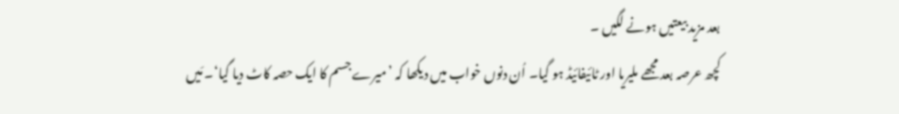بعد مزید بیعتیں ہونے لگیں ۔
کچھ عرصہ بعد مجھے ملیریا اور ٹائیفائیڈ ہو گیا۔ اُن دنوں خواب میں دیکھا کہ ’میرے جسم کا ایک حصہ کاٹ دیا گیا‘۔ مَیں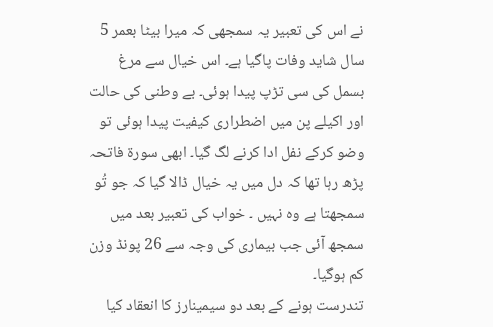نے اس کی تعبیر یہ سمجھی کہ میرا بیٹا بعمر 5 سال شاید وفات پاگیا ہے۔ اس خیال سے مرغ بسمل کی سی تڑپ پیدا ہوئی۔ بے وطنی کی حالت اور اکیلے پن میں اضطراری کیفیت پیدا ہوئی تو وضو کرکے نفل ادا کرنے لگ گیا۔ ابھی سورۃ فاتحہ پڑھ رہا تھا کہ دل میں یہ خیال ڈالا گیا کہ جو تُو سمجھتا ہے وہ نہیں ۔ خواب کی تعبیر بعد میں سمجھ آئی جب بیماری کی وجہ سے 26 پونڈ وزن کم ہوگیا۔
تندرست ہونے کے بعد دو سیمینارز کا انعقاد کیا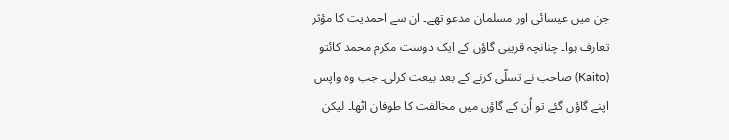جن میں عیسائی اور مسلمان مدعو تھے۔ ان سے احمدیت کا مؤثر تعارف ہوا۔ چنانچہ قریبی گاؤں کے ایک دوست مکرم محمد کائتو (Kaito) صاحب نے تسلّی کرنے کے بعد بیعت کرلی۔ جب وہ واپس اپنے گاؤں گئے تو اُن کے گاؤں میں مخالفت کا طوفان اٹھا۔ لیکن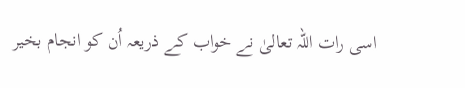اسی رات اللہ تعالیٰ نے خواب کے ذریعہ اُن کو انجام بخیر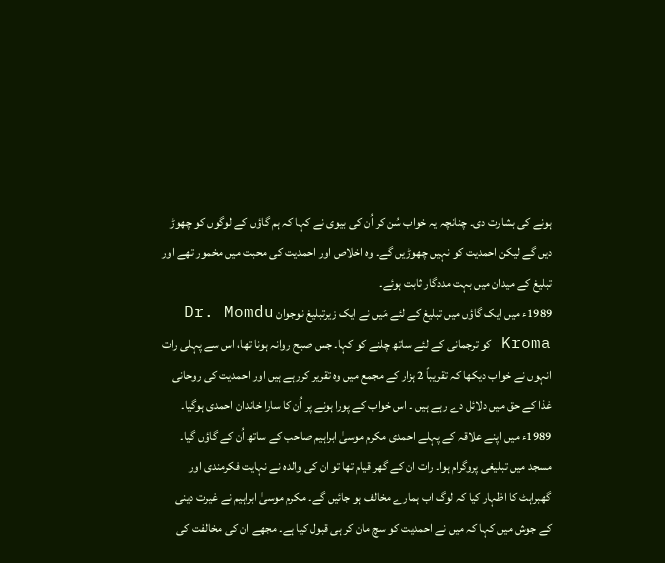ہونے کی بشارت دی۔ چنانچہ یہ خواب سُن کر اُن کی بیوی نے کہا کہ ہم گاؤں کے لوگوں کو چھوڑ دیں گے لیکن احمدیت کو نہیں چھوڑیں گے۔ وہ اخلاص اور احمدیت کی محبت میں مخمور تھے اور تبلیغ کے میدان میں بہت مددگار ثابت ہوئے۔
1989ء میں ایک گاؤں میں تبلیغ کے لئے مَیں نے ایک زیرتبلیغ نوجوان Dr. Momdu Kroma کو ترجمانی کے لئے ساتھ چلنے کو کہا۔ جس صبح روانہ ہونا تھا، اس سے پہلی رات انہوں نے خواب دیکھا کہ تقریباً 2 ہزار کے مجمع میں وہ تقریر کررہے ہیں اور احمدیت کی روحانی غذا کے حق میں دلائل دے رہے ہیں ۔ اس خواب کے پورا ہونے پر اُن کا سارا خاندان احمدی ہوگیا۔
1989ء میں اپنے علاقہ کے پہلے احمدی مکرم موسیٰ ابراہیم صاحب کے ساتھ اُن کے گاؤں گیا۔ مسجد میں تبلیغی پروگرام ہوا۔ رات ان کے گھر قیام تھا تو ان کی والدہ نے نہایت فکرمندی اور گھبراہٹ کا اظہار کیا کہ لوگ اب ہمارے مخالف ہو جائیں گے۔ مکرم موسیٰ ابراہیم نے غیرت دینی کے جوش میں کہا کہ میں نے احمدیت کو سچ مان کر ہی قبول کیا ہے۔ مجھے ان کی مخالفت کی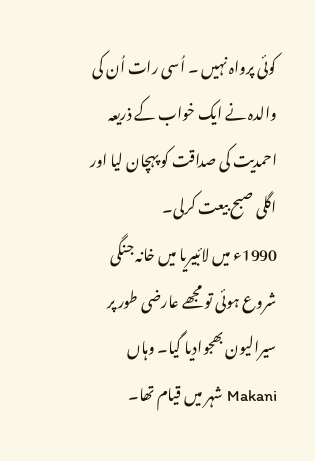کوئی پرواہ نہیں ۔ اُسی رات اُن کی والدہ نے ایک خواب کے ذریعہ احمدیت کی صداقت کو پہچان لیا اور اگلی صبح بیعت کرلی۔
1990ء میں لائبیریا میں خانہ جنگی شروع ہوئی تو مجھے عارضی طور پر سیرالیون بھجوادیا گیا۔ وہاں Makani شہر میں قیام تھا۔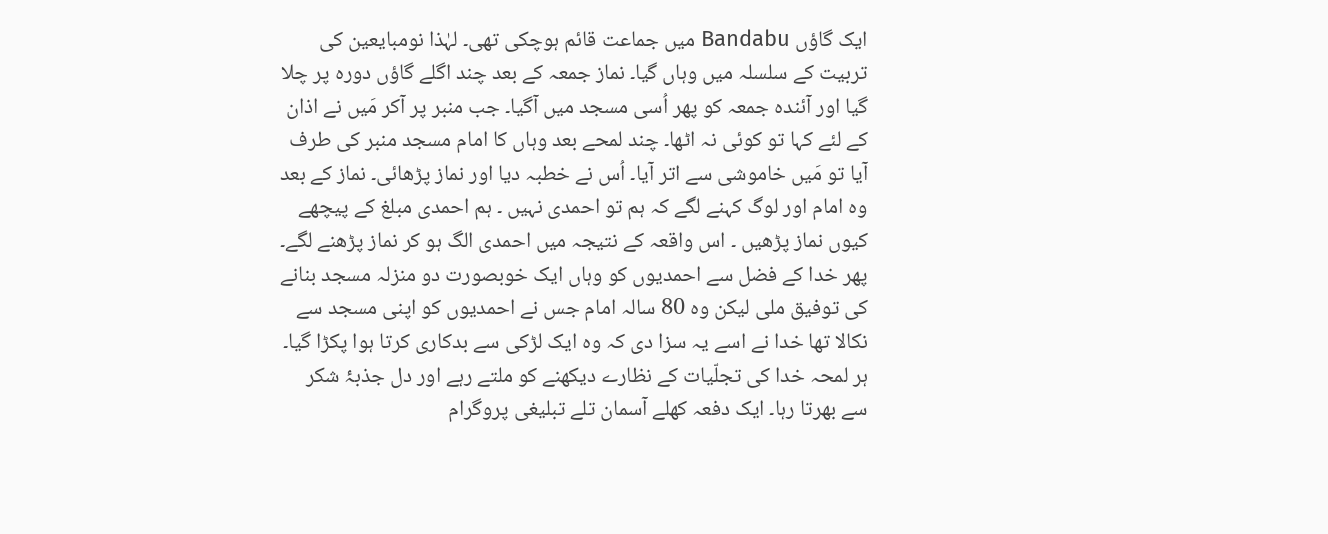ایک گاؤں Bandabu میں جماعت قائم ہوچکی تھی۔ لہٰذا نومبایعین کی تربیت کے سلسلہ میں وہاں گیا۔ نماز جمعہ کے بعد چند اگلے گاؤں دورہ پر چلا گیا اور آئندہ جمعہ کو پھر اُسی مسجد میں آگیا۔ جب منبر پر آکر مَیں نے اذان کے لئے کہا تو کوئی نہ اٹھا۔ چند لمحے بعد وہاں کا امام مسجد منبر کی طرف آیا تو مَیں خاموشی سے اتر آیا۔ اُس نے خطبہ دیا اور نماز پڑھائی۔ نماز کے بعد وہ امام اور لوگ کہنے لگے کہ ہم تو احمدی نہیں ۔ ہم احمدی مبلغ کے پیچھے کیوں نماز پڑھیں ۔ اس واقعہ کے نتیجہ میں احمدی الگ ہو کر نماز پڑھنے لگے۔ پھر خدا کے فضل سے احمدیوں کو وہاں ایک خوبصورت دو منزلہ مسجد بنانے کی توفیق ملی لیکن وہ 80 سالہ امام جس نے احمدیوں کو اپنی مسجد سے نکالا تھا خدا نے اسے یہ سزا دی کہ وہ ایک لڑکی سے بدکاری کرتا ہوا پکڑا گیا۔
ہر لمحہ خدا کی تجلّیات کے نظارے دیکھنے کو ملتے رہے اور دل جذبۂ شکر سے بھرتا رہا۔ ایک دفعہ کھلے آسمان تلے تبلیغی پروگرام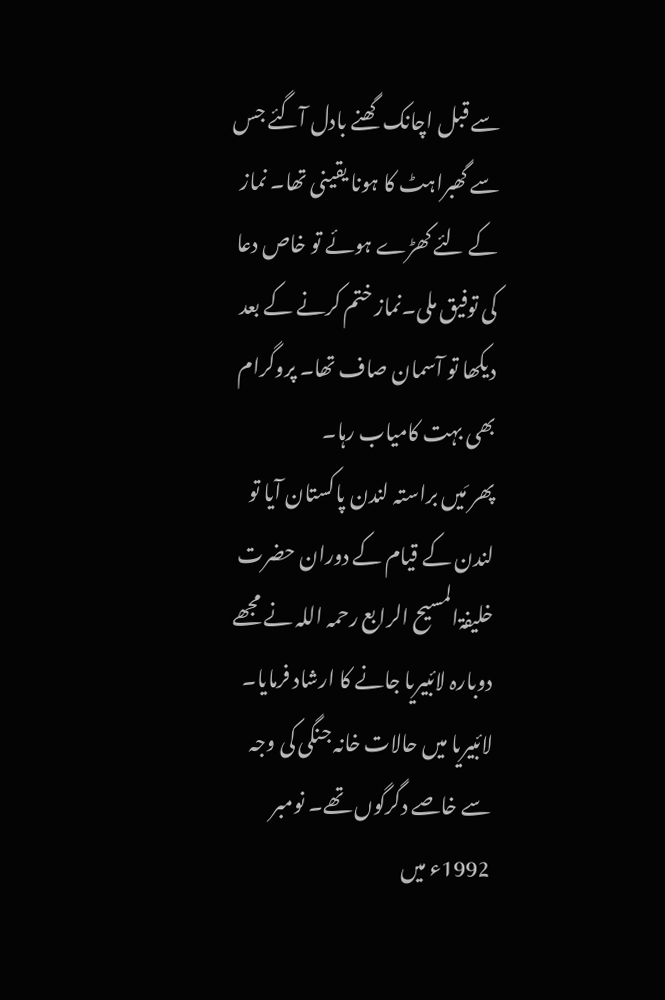سے قبل اچانک گھنے بادل آگئے جس سے گھبراہٹ کا ہونا یقینی تھا۔ نماز کے لئے کھڑے ہوئے تو خاص دعا کی توفیق ملی۔نماز ختم کرنے کے بعد دیکھا تو آسمان صاف تھا۔ پروگرام بھی بہت کامیاب رہا۔
پھر مَیں براستہ لندن پاکستان آیا تو لندن کے قیام کے دوران حضرت خلیفۃالمسیح الرابع رحمہ اللہ نے مجھے دوبارہ لائبیریا جانے کا ارشاد فرمایا۔ لائبیریا میں حالات خانہ جنگی کی وجہ سے خاصے دگرگوں تھے۔ نومبر 1992ء میں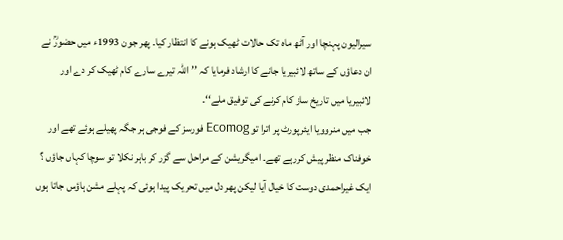سیرالیون پہنچا اور آٹھ ماہ تک حالات ٹھیک ہونے کا انتظار کیا۔ پھر جون 1993ء میں حضورؒ نے ان دعاؤں کے ساتھ لائبیریا جانے کا ارشاد فرمایا کہ ’’اللہ تیرے سارے کام ٹھیک کر دے اور لائبیریا میں تاریخ ساز کام کرنے کی توفیق ملے‘‘۔
جب میں منروویا ایئرپورٹ پر اترا تو Ecomog فورسز کے فوجی ہر جگہ پھیلے ہوئے تھے اور خوفناک منظر پیش کررہے تھے۔ امیگریشن کے مراحل سے گزر کر باہر نکلا تو سوچا کہاں جاؤں ؟ ایک غیراحمدی دوست کا خیال آیا لیکن پھر دل میں تحریک پیدا ہوئی کہ پہلے مشن ہاؤس جاتا ہوں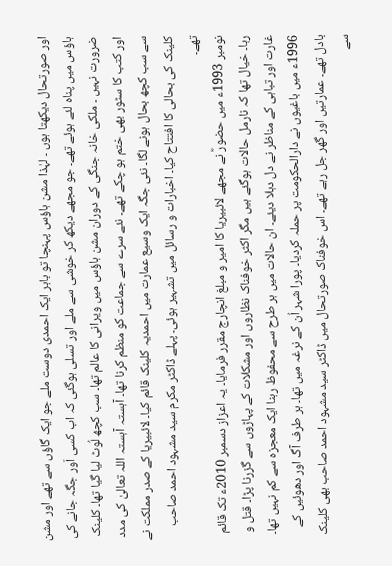اور صورتحال دیکھتا ہوں ۔ لہٰذا مشن ہاؤس پہنچا تو باہر ایک احمدی دوست ملے جو ایک گاؤں سے تھے اور مشن ہاؤس میں پناہ لئے ہوئے تھے۔ جو مجھے دیکھ کر خوشی سے ملے اور تسلی ہوگئی کہ اب کسی اَور جگہ جانے کی ضرورت نہیں ۔ ملکی خانہ جنگی کے دوران مشن ہاؤس میں ویرانی کا عالم تھا۔ سب کچھ لُوٹ لیا گیا تھا۔ کلینک اور کتب کا سٹور بھی ختم ہو چکے تھے۔ نئے سرے سے جماعت کو منظم کرنا تھا۔ آہستہ آہستہ اللہ تعالیٰ کی مدد سے سب کچھ بحال ہونے لگا۔ نئی جگہ ایک وسیع عمارت میں احمدیہ کلینک قائم کیا۔ لائبیریا کے صدر مملکت نے کلینک کی بحالی کا افتتاح کیا۔ اخبارات و رسائل میں تشہیر ہوئی۔ پہلے ڈاکٹر مکرم سید مشہود احمد صاحب تھے۔
نومبر 1993ء میں حضورؒ نے مجھے لائبیریا کا امیر و مبلغ انچارج مقرر فرمایا۔ یہ اعزاز دسمبر 2010ء تک قائم رہا۔ خیال تھا کہ نارمل حالات ہوگئے ہیں مگر اکثر خوفناک نظاروں اور مشکلات کے پہاڑوں سے گزرنا پڑا۔ قتل و غارت اور تباہی کے مناظر نے دل دہلا دیئے۔ ان حالات میں ہر طرح سے محفوظ رہنا ایک معجزہ سے کم نہیں تھا۔
1996ء میں باغیوں نے دارالحکومت پر حملہ کردیا۔ پورا شہر اُن کے نرغہ میں تھا۔ ہر طرف آگ اور دھوئیں کے بادل تھے۔ عمارتیں اور گھر جل رہے تھے۔ اس خوفناک صورتحال میں ڈاکٹر سید مشہود احمد صاحب بھی کلینک سے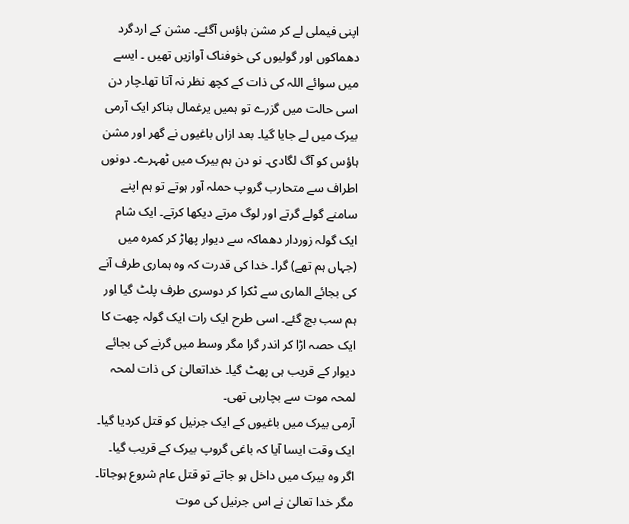اپنی فیملی لے کر مشن ہاؤس آگئے۔ مشن کے اردگرد دھماکوں اور گولیوں کی خوفناک آوازیں تھیں ۔ ایسے میں سوائے اللہ کی ذات کے کچھ نظر نہ آتا تھا۔چار دن اسی حالت میں گزرے تو ہمیں یرغمال بناکر ایک آرمی بیرک میں لے جایا گیا۔ بعد ازاں باغیوں نے گھر اور مشن ہاؤس کو آگ لگادی۔ نو دن ہم بیرک میں ٹھہرے۔ دونوں اطراف سے متحارب گروپ حملہ آور ہوتے تو ہم اپنے سامنے گولے گرتے اور لوگ مرتے دیکھا کرتے۔ ایک شام ایک گولہ زوردار دھماکہ سے دیوار پھاڑ کر کمرہ میں (جہاں ہم تھے) گرا۔ خدا کی قدرت کہ وہ ہماری طرف آنے کی بجائے الماری سے ٹکرا کر دوسری طرف پلٹ گیا اور ہم سب بچ گئے۔ اسی طرح ایک رات ایک گولہ چھت کا ایک حصہ اڑا کر اندر گرا مگر وسط میں گرنے کی بجائے دیوار کے قریب ہی پھٹ گیا۔ خداتعالیٰ کی ذات لمحہ لمحہ موت سے بچارہی تھی۔
آرمی بیرک میں باغیوں کے ایک جرنیل کو قتل کردیا گیا۔ ایک وقت ایسا آیا کہ باغی گروپ بیرک کے قریب گیا۔ اگر وہ بیرک میں داخل ہو جاتے تو قتل عام شروع ہوجاتا۔ مگر خدا تعالیٰ نے اس جرنیل کی موت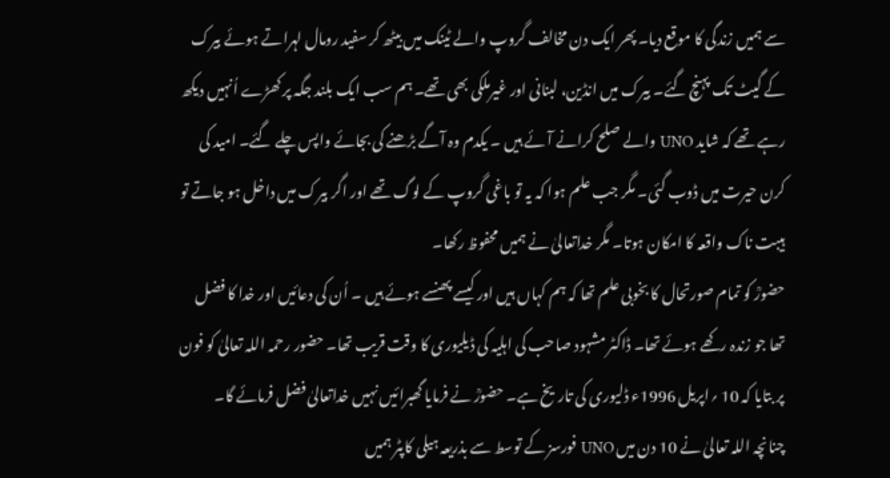سے ہمیں زندگی کا موقع دیا۔ پھر ایک دن مخالف گروپ والے ٹینک میں بیٹھ کر سفید رومال لہراتے ہوئے بیرک کے گیٹ تک پہنچ گئے۔ بیرک میں انڈین، لبنانی اور غیرملکی بھی تھے۔ ہم سب ایک بلند جگہ پر کھڑے اُنہیں دیکھ رہے تھے کہ شاید UNO والے صلح کرانے آئے ہیں ۔ یکدم وہ آگے بڑھنے کی بجائے واپس چلے گئے۔ امید کی کرن حیرت میں ڈوب گئی۔ مگر جب علم ہوا کہ یہ تو باغی گروپ کے لوگ تھے اور اگر بیرک میں داخل ہو جاتے تو ہیبت ناک واقعہ کا امکان ہوتا۔ مگر خداتعالیٰ نے ہمیں محفوظ رکھا۔
حضورؒ کو تمام صورتحال کا بخوبی علم تھا کہ ہم کہاں ہیں اور کیسے پھنسے ہوئے ہیں ۔ اُن کی دعائیں اور خدا کا فضل تھا جو زندہ رکھے ہوئے تھا۔ ڈاکٹر مشہود صاحب کی اہلیہ کی ڈیلیوری کا وقت قریب تھا۔ حضور رحمہ اللہ تعالیٰ کو فون پر بتایا کہ 10 ؍اپریل 1996ء ڈلیوری کی تاریخ ہے۔ حضورؒ نے فرمایا گھبرائیں نہیں خداتعالیٰ فضل فرمائے گا۔ چنانچہ اللہ تعالیٰ نے 10 دن میں UNO فورسز کے توسط سے بذریعہ ہیلی کاپٹر ہمیں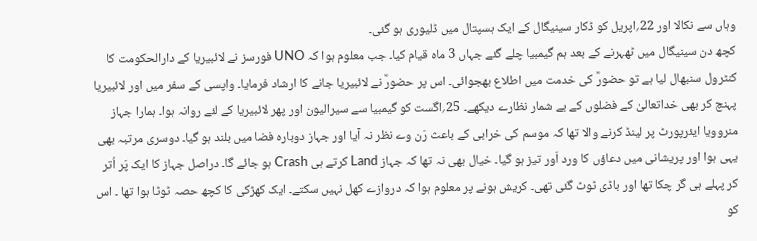وہاں سے نکالا اور 22؍اپریل کو ڈکار سینیگال کے ایک ہسپتال میں ڈلیوری ہو گئی۔
کچھ دن سینیگال میں ٹھہرنے کے بعد ہم گیمبیا چلے گئے جہاں 3 ماہ قیام کیا۔ جب معلوم ہوا کہ UNO فورسز نے لائبیریا کے دارالحکومت کا کنٹرول سنبھال لیا ہے تو حضورؒ کی خدمت میں اطلاع بھجوائی۔ اس پر حضورؒ نے لائبیریا جانے کا ارشاد فرمایا۔ واپسی کے سفر میں اور لائبیریا پہنچ کر بھی خداتعالیٰ کے فضلوں کے بے شمار نظارے دیکھے۔ 25؍اگست کو گیمبیا سے سیرالیون اور پھر لائبیریا کے لئے روانہ ہوا۔ ہمارا جہاز منروویا ایئرپورٹ پر لینڈ کرنے والا تھا کہ موسم کی خرابی کے باعث رَن وے نظر نہ آیا اور جہاز دوبارہ فضا میں بلند ہو گیا۔ دوسری مرتبہ بھی یہی ہوا اور پریشانی میں دعاؤں کا ورد اَور تیز ہو گیا۔ خیال بھی نہ تھا کہ جہاز Land کرتے ہی Crash ہو جائے گا۔ دراصل جہاز کا ایک پَر اُتر کر پہلے ہی گر چکا تھا اور باڈی ٹوٹ گئی تھی۔ کریش ہونے پر معلوم ہوا کہ دروازے کھل نہیں سکتے۔ ایک کھڑکی کا کچھ حصہ ٹوٹا ہوا تھا ۔ اس کو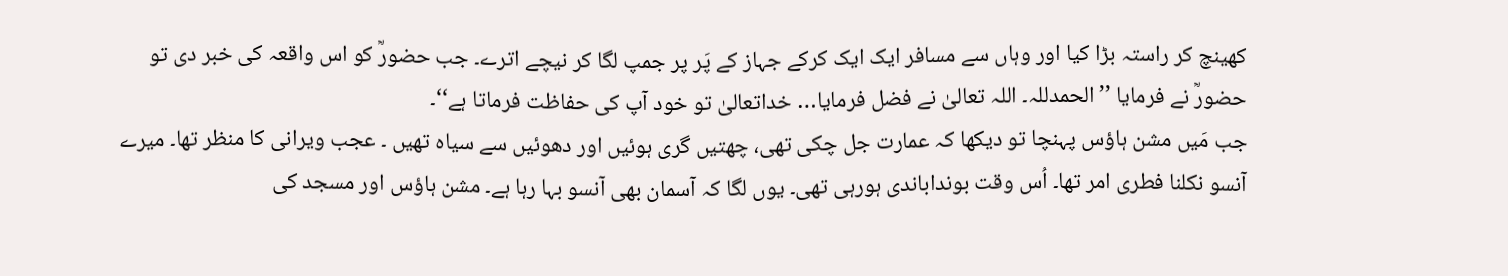کھینچ کر راستہ بڑا کیا اور وہاں سے مسافر ایک ایک کرکے جہاز کے پَر پر جمپ لگا کر نیچے اترے۔ جب حضورؒ کو اس واقعہ کی خبر دی تو حضورؒ نے فرمایا ’’الحمدللہ۔ اللہ تعالیٰ نے فضل فرمایا… خداتعالیٰ تو خود آپ کی حفاظت فرماتا ہے‘‘۔
جب مَیں مشن ہاؤس پہنچا تو دیکھا کہ عمارت جل چکی تھی، چھتیں گری ہوئیں اور دھوئیں سے سیاہ تھیں ۔ عجب ویرانی کا منظر تھا۔ میرے آنسو نکلنا فطری امر تھا۔ اُس وقت بونداباندی ہورہی تھی۔ یوں لگا کہ آسمان بھی آنسو بہا رہا ہے۔ مشن ہاؤس اور مسجد کی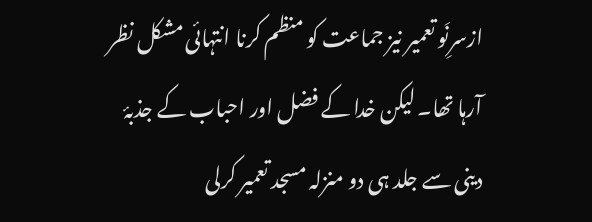ازسرِنَو تعمیر نیز جماعت کو منظم کرنا انتہائی مشکل نظر آرہا تھا۔ لیکن خدا کے فضل اور احباب کے جذبۂ دینی سے جلد ہی دو منزلہ مسجد تعمیر کرلی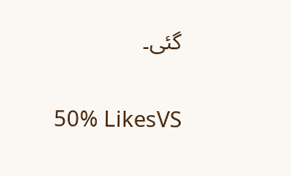گئی۔

50% LikesVS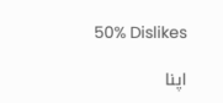50% Dislikes

اپنا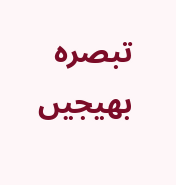تبصرہ بھیجیں